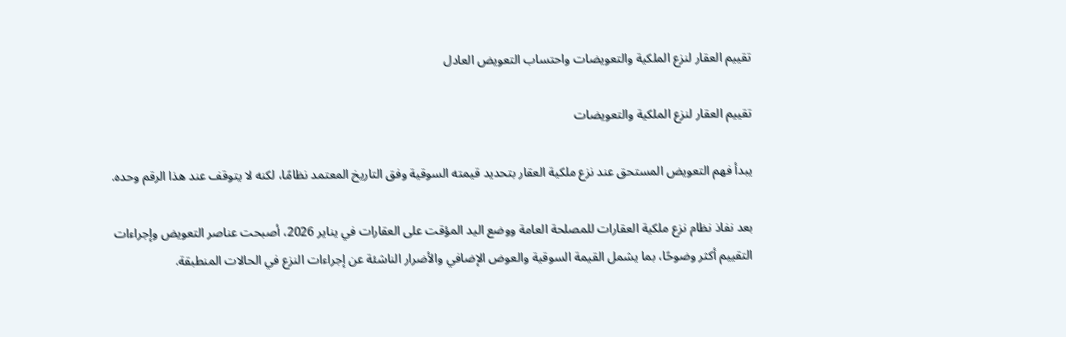تقييم العقار لنزع الملكية والتعويضات واحتساب التعويض العادل

تقييم العقار لنزع الملكية والتعويضات

يبدأ فهم التعويض المستحق عند نزع ملكية العقار بتحديد قيمته السوقية وفق التاريخ المعتمد نظامًا، لكنه لا يتوقف عند هذا الرقم وحده.

بعد نفاذ نظام نزع ملكية العقارات للمصلحة العامة ووضع اليد المؤقت على العقارات في يناير 2026، أصبحت عناصر التعويض وإجراءات التقييم أكثر وضوحًا، بما يشمل القيمة السوقية والعوض الإضافي والأضرار الناشئة عن إجراءات النزع في الحالات المنطبقة.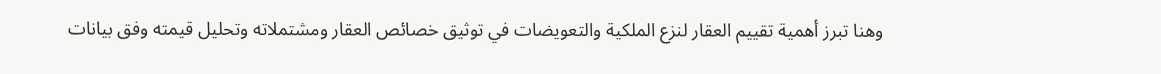وهنا تبرز أهمية تقييم العقار لنزع الملكية والتعويضات في توثيق خصائص العقار ومشتملاته وتحليل قيمته وفق بيانات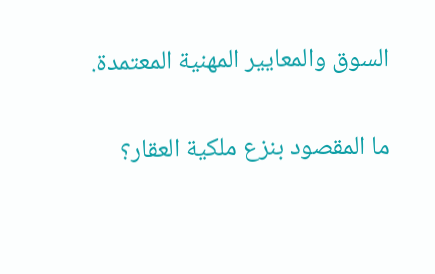السوق والمعايير المهنية المعتمدة.

ما المقصود بنزع ملكية العقار؟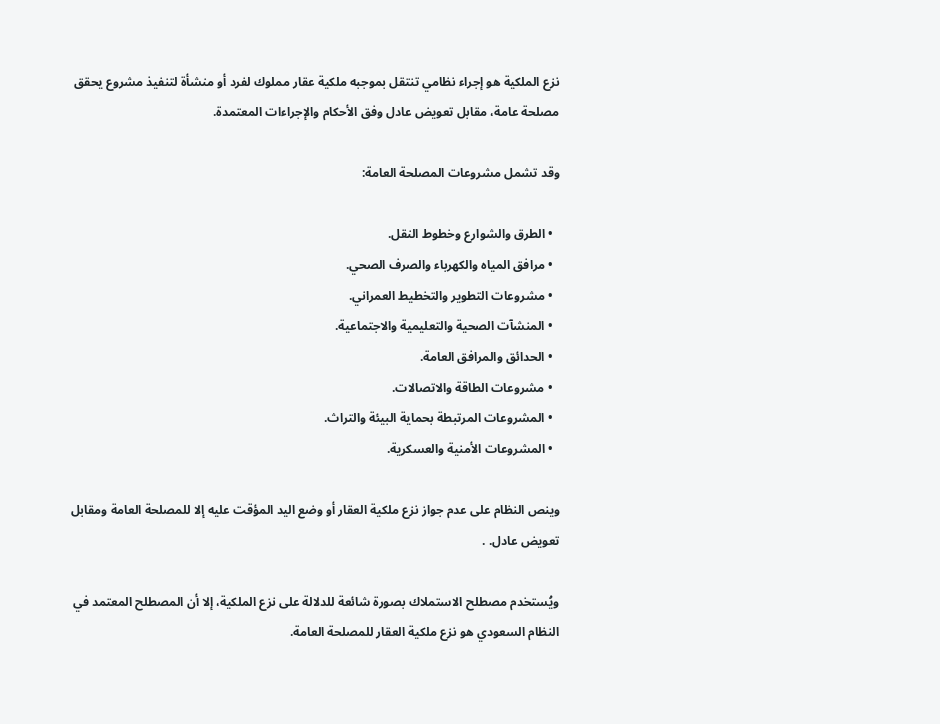نزع الملكية هو إجراء نظامي تنتقل بموجبه ملكية عقار مملوك لفرد أو منشأة لتنفيذ مشروع يحقق مصلحة عامة، مقابل تعويض عادل وفق الأحكام والإجراءات المعتمدة.

وقد تشمل مشروعات المصلحة العامة:

  • الطرق والشوارع وخطوط النقل.
  • مرافق المياه والكهرباء والصرف الصحي.
  • مشروعات التطوير والتخطيط العمراني.
  • المنشآت الصحية والتعليمية والاجتماعية.
  • الحدائق والمرافق العامة.
  • مشروعات الطاقة والاتصالات.
  • المشروعات المرتبطة بحماية البيئة والتراث.
  • المشروعات الأمنية والعسكرية.

وينص النظام على عدم جواز نزع ملكية العقار أو وضع اليد المؤقت عليه إلا للمصلحة العامة ومقابل تعويض عادل. .

ويُستخدم مصطلح الاستملاك بصورة شائعة للدلالة على نزع الملكية، إلا أن المصطلح المعتمد في النظام السعودي هو نزع ملكية العقار للمصلحة العامة.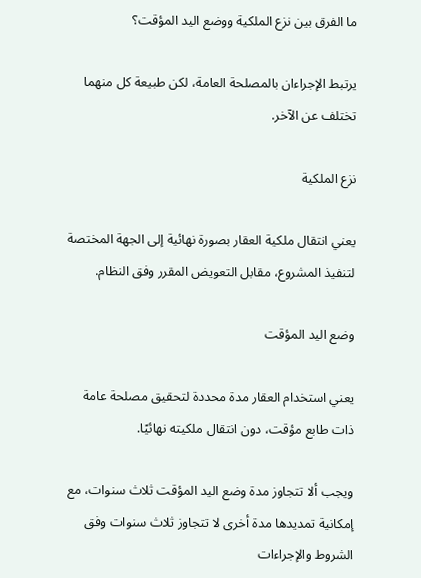ما الفرق بين نزع الملكية ووضع اليد المؤقت؟

يرتبط الإجراءان بالمصلحة العامة، لكن طبيعة كل منهما تختلف عن الآخر.

نزع الملكية

يعني انتقال ملكية العقار بصورة نهائية إلى الجهة المختصة لتنفيذ المشروع، مقابل التعويض المقرر وفق النظام.

وضع اليد المؤقت

يعني استخدام العقار مدة محددة لتحقيق مصلحة عامة ذات طابع مؤقت، دون انتقال ملكيته نهائيًا.

ويجب ألا تتجاوز مدة وضع اليد المؤقت ثلاث سنوات، مع إمكانية تمديدها مدة أخرى لا تتجاوز ثلاث سنوات وفق الشروط والإجراءات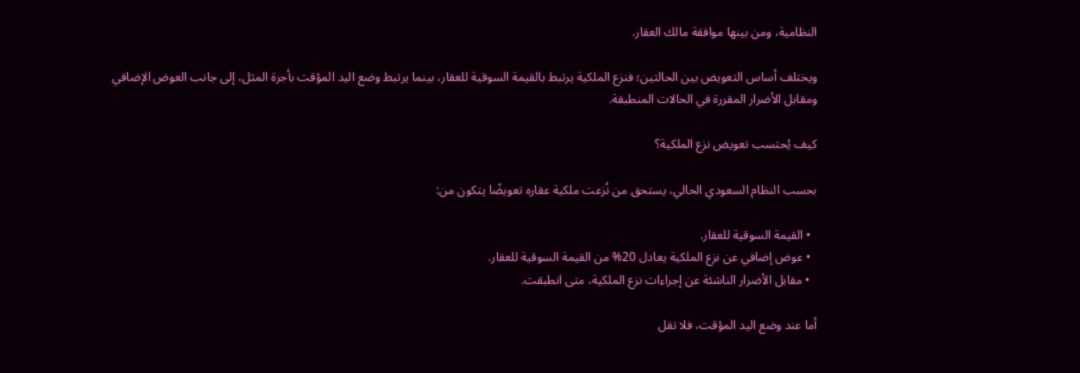النظامية، ومن بينها موافقة مالك العقار.

ويختلف أساس التعويض بين الحالتين؛ فنزع الملكية يرتبط بالقيمة السوقية للعقار، بينما يرتبط وضع اليد المؤقت بأجرة المثل، إلى جانب العوض الإضافي ومقابل الأضرار المقررة في الحالات المنطبقة.

كيف يُحتسب تعويض نزع الملكية؟

بحسب النظام السعودي الحالي، يستحق من نُزعت ملكية عقاره تعويضًا يتكون من:

  • القيمة السوقية للعقار.
  • عوض إضافي عن نزع الملكية يعادل 20% من القيمة السوقية للعقار.
  • مقابل الأضرار الناشئة عن إجراءات نزع الملكية، متى انطبقت.

أما عند وضع اليد المؤقت، فلا تقل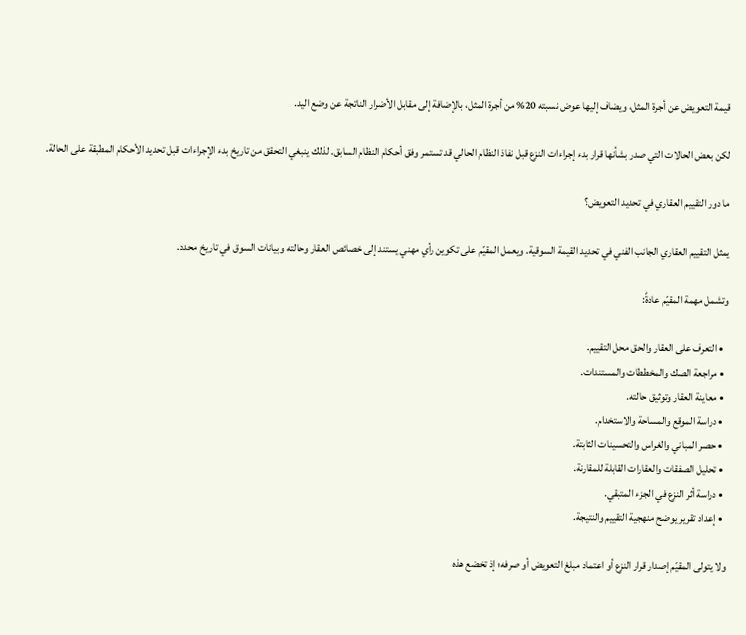قيمة التعويض عن أجرة المثل، ويضاف إليها عوض نسبته 20% من أجرة المثل، بالإضافة إلى مقابل الأضرار الناتجة عن وضع اليد.

لكن بعض الحالات التي صدر بشأنها قرار بدء إجراءات النزع قبل نفاذ النظام الحالي قد تستمر وفق أحكام النظام السابق. لذلك ينبغي التحقق من تاريخ بدء الإجراءات قبل تحديد الأحكام المطبقة على الحالة.

ما دور التقييم العقاري في تحديد التعويض؟

يمثل التقييم العقاري الجانب الفني في تحديد القيمة السوقية. ويعمل المقيّم على تكوين رأي مهني يستند إلى خصائص العقار وحالته وبيانات السوق في تاريخ محدد.

وتشمل مهمة المقيّم عادةً:

  • التعرف على العقار والحق محل التقييم.
  • مراجعة الصك والمخططات والمستندات.
  • معاينة العقار وتوثيق حالته.
  • دراسة الموقع والمساحة والاستخدام.
  • حصر المباني والغراس والتحسينات الثابتة.
  • تحليل الصفقات والعقارات القابلة للمقارنة.
  • دراسة أثر النزع في الجزء المتبقي.
  • إعداد تقرير يوضح منهجية التقييم والنتيجة.

ولا يتولى المقيّم إصدار قرار النزع أو اعتماد مبلغ التعويض أو صرفه؛ إذ تخضع هذه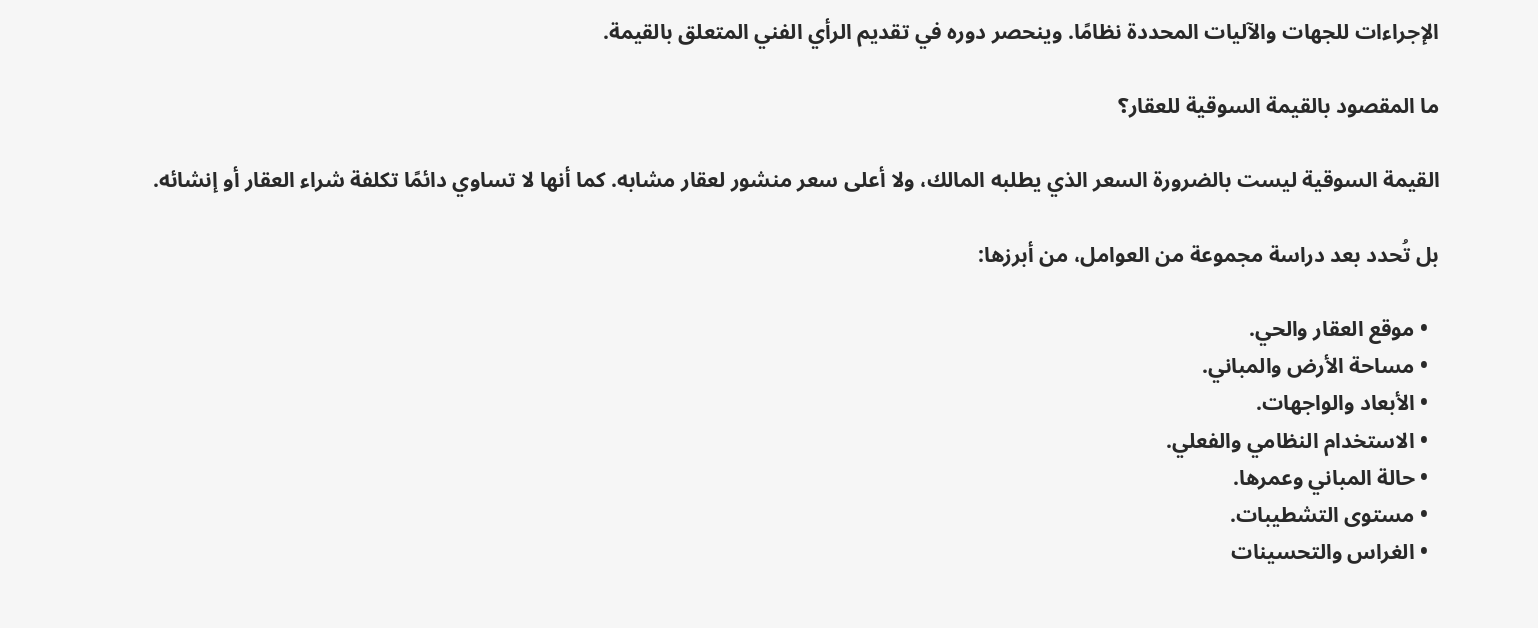الإجراءات للجهات والآليات المحددة نظامًا. وينحصر دوره في تقديم الرأي الفني المتعلق بالقيمة.

ما المقصود بالقيمة السوقية للعقار؟

القيمة السوقية ليست بالضرورة السعر الذي يطلبه المالك، ولا أعلى سعر منشور لعقار مشابه. كما أنها لا تساوي دائمًا تكلفة شراء العقار أو إنشائه.

بل تُحدد بعد دراسة مجموعة من العوامل، من أبرزها:

  • موقع العقار والحي.
  • مساحة الأرض والمباني.
  • الأبعاد والواجهات.
  • الاستخدام النظامي والفعلي.
  • حالة المباني وعمرها.
  • مستوى التشطيبات.
  • الغراس والتحسينات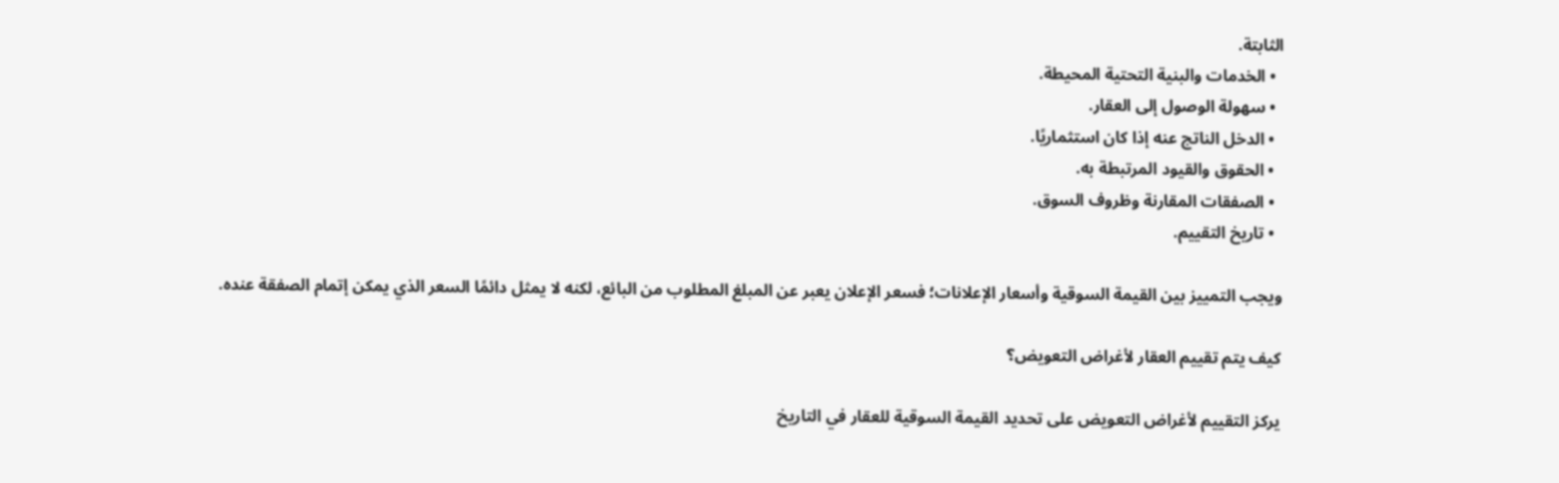الثابتة.
  • الخدمات والبنية التحتية المحيطة.
  • سهولة الوصول إلى العقار.
  • الدخل الناتج عنه إذا كان استثماريًا.
  • الحقوق والقيود المرتبطة به.
  • الصفقات المقارنة وظروف السوق.
  • تاريخ التقييم.

ويجب التمييز بين القيمة السوقية وأسعار الإعلانات؛ فسعر الإعلان يعبر عن المبلغ المطلوب من البائع، لكنه لا يمثل دائمًا السعر الذي يمكن إتمام الصفقة عنده.

كيف يتم تقييم العقار لأغراض التعويض؟

يركز التقييم لأغراض التعويض على تحديد القيمة السوقية للعقار في التاريخ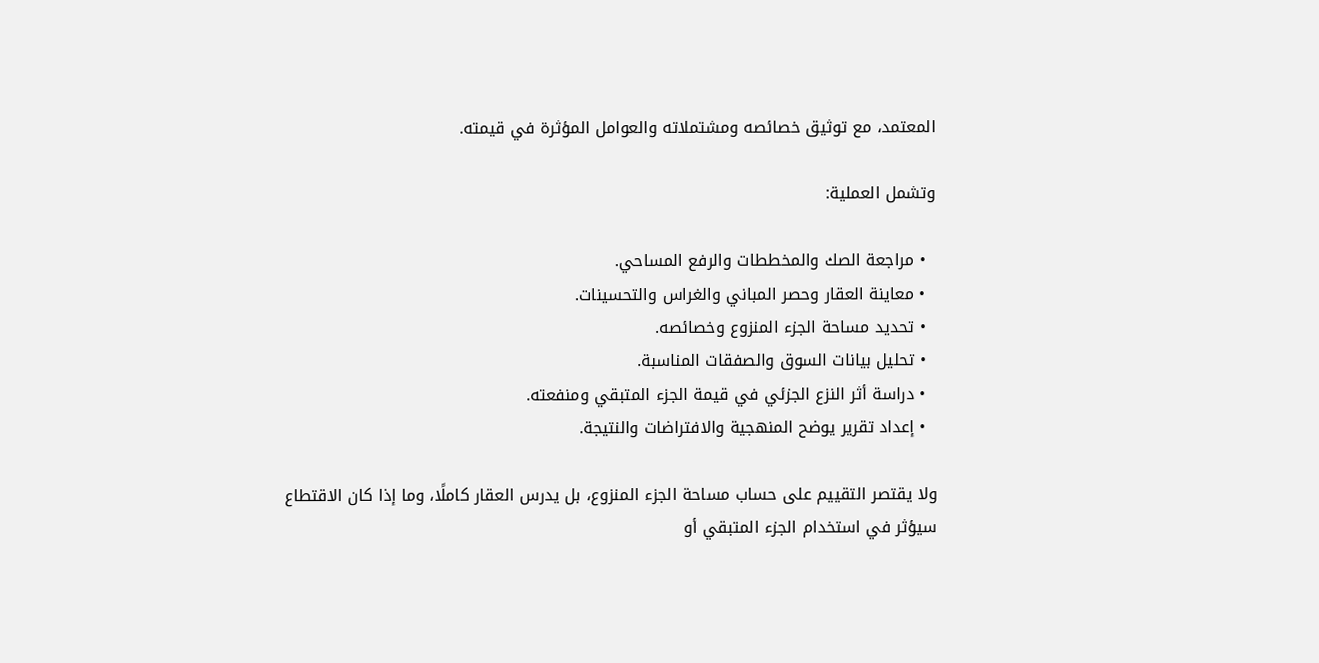المعتمد، مع توثيق خصائصه ومشتملاته والعوامل المؤثرة في قيمته.

وتشمل العملية:

  • مراجعة الصك والمخططات والرفع المساحي.
  • معاينة العقار وحصر المباني والغراس والتحسينات.
  • تحديد مساحة الجزء المنزوع وخصائصه.
  • تحليل بيانات السوق والصفقات المناسبة.
  • دراسة أثر النزع الجزئي في قيمة الجزء المتبقي ومنفعته.
  • إعداد تقرير يوضح المنهجية والافتراضات والنتيجة.

ولا يقتصر التقييم على حساب مساحة الجزء المنزوع، بل يدرس العقار كاملًا، وما إذا كان الاقتطاع سيؤثر في استخدام الجزء المتبقي أو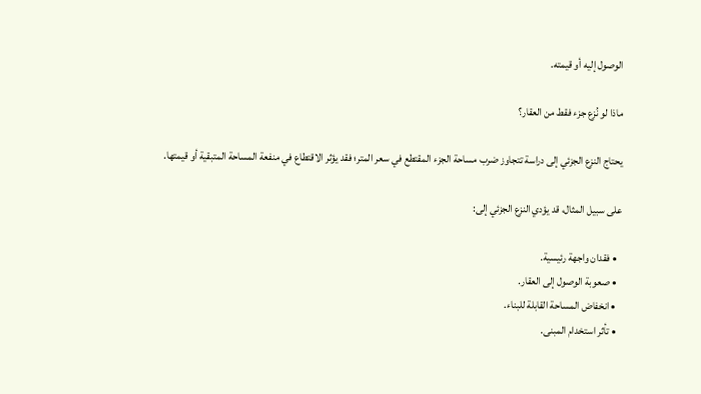الوصول إليه أو قيمته.

ماذا لو نُزع جزء فقط من العقار؟

يحتاج النزع الجزئي إلى دراسة تتجاوز ضرب مساحة الجزء المقتطع في سعر المتر؛ فقد يؤثر الاقتطاع في منفعة المساحة المتبقية أو قيمتها.

على سبيل المثال، قد يؤدي النزع الجزئي إلى:

  • فقدان واجهة رئيسية.
  • صعوبة الوصول إلى العقار.
  • انخفاض المساحة القابلة للبناء.
  • تأثر استخدام المبنى.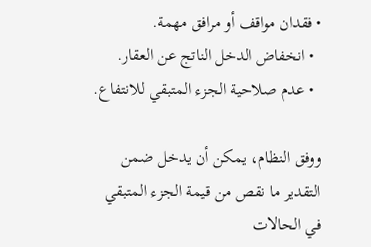• فقدان مواقف أو مرافق مهمة.
  • انخفاض الدخل الناتج عن العقار.
  • عدم صلاحية الجزء المتبقي للانتفاع.

ووفق النظام، يمكن أن يدخل ضمن التقدير ما نقص من قيمة الجزء المتبقي في الحالات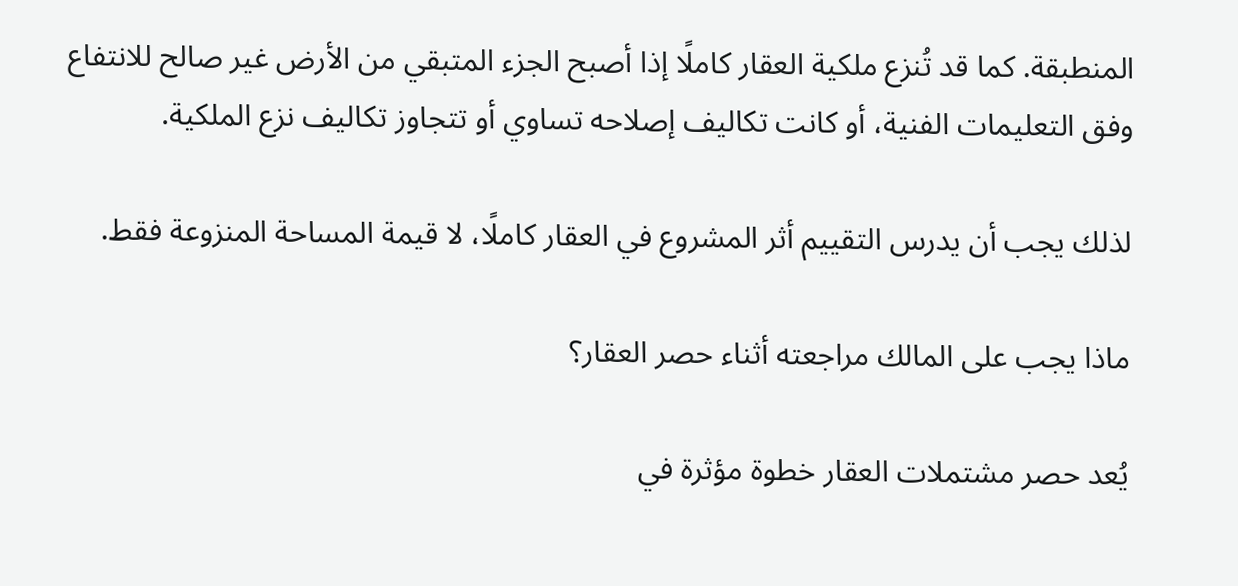المنطبقة. كما قد تُنزع ملكية العقار كاملًا إذا أصبح الجزء المتبقي من الأرض غير صالح للانتفاع وفق التعليمات الفنية، أو كانت تكاليف إصلاحه تساوي أو تتجاوز تكاليف نزع الملكية.

لذلك يجب أن يدرس التقييم أثر المشروع في العقار كاملًا، لا قيمة المساحة المنزوعة فقط.

ماذا يجب على المالك مراجعته أثناء حصر العقار؟

يُعد حصر مشتملات العقار خطوة مؤثرة في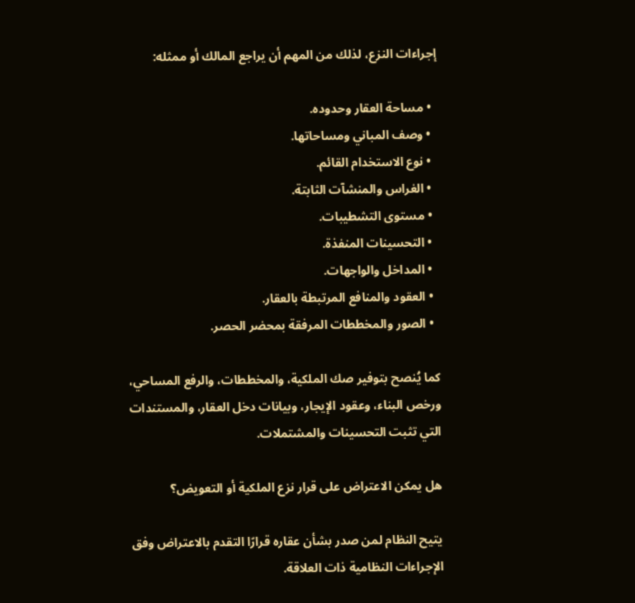إجراءات النزع، لذلك من المهم أن يراجع المالك أو ممثله:

  • مساحة العقار وحدوده.
  • وصف المباني ومساحاتها.
  • نوع الاستخدام القائم.
  • الغراس والمنشآت الثابتة.
  • مستوى التشطيبات.
  • التحسينات المنفذة.
  • المداخل والواجهات.
  • العقود والمنافع المرتبطة بالعقار.
  • الصور والمخططات المرفقة بمحضر الحصر.

كما يُنصح بتوفير صك الملكية، والمخططات، والرفع المساحي، ورخص البناء، وعقود الإيجار، وبيانات دخل العقار، والمستندات التي تثبت التحسينات والمشتملات.

هل يمكن الاعتراض على قرار نزع الملكية أو التعويض؟

يتيح النظام لمن صدر بشأن عقاره قرارًا التقدم بالاعتراض وفق الإجراءات النظامية ذات العلاقة.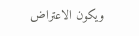ويكون الاعتراض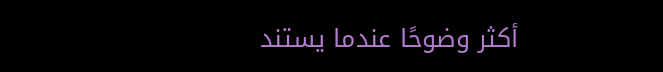أكثر وضوحًا عندما يستند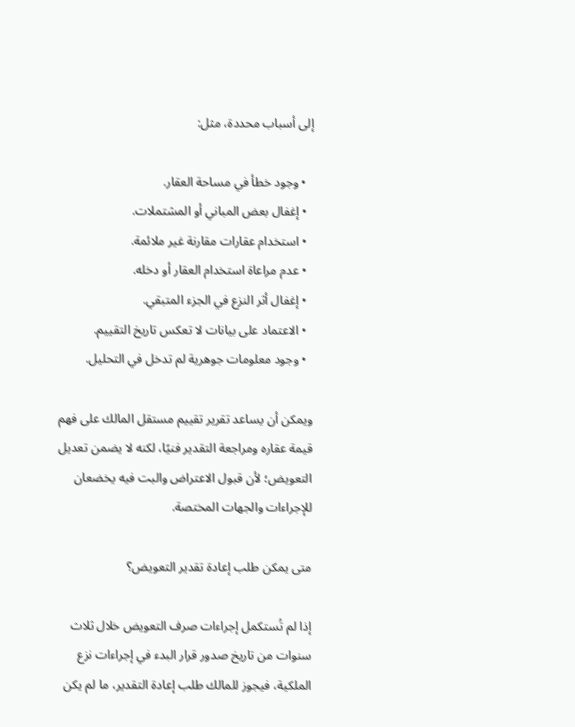إلى أسباب محددة، مثل:

  • وجود خطأ في مساحة العقار.
  • إغفال بعض المباني أو المشتملات.
  • استخدام عقارات مقارنة غير ملائمة.
  • عدم مراعاة استخدام العقار أو دخله.
  • إغفال أثر النزع في الجزء المتبقي.
  • الاعتماد على بيانات لا تعكس تاريخ التقييم.
  • وجود معلومات جوهرية لم تدخل في التحليل.

ويمكن أن يساعد تقرير تقييم مستقل المالك على فهم قيمة عقاره ومراجعة التقدير فنيًا، لكنه لا يضمن تعديل التعويض؛ لأن قبول الاعتراض والبت فيه يخضعان للإجراءات والجهات المختصة.

متى يمكن طلب إعادة تقدير التعويض؟

إذا لم تُستكمل إجراءات صرف التعويض خلال ثلاث سنوات من تاريخ صدور قرار البدء في إجراءات نزع الملكية، فيجوز للمالك طلب إعادة التقدير، ما لم يكن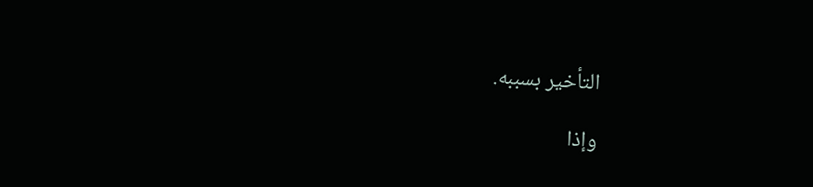التأخير بسببه.

وإذا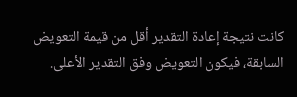كانت نتيجة إعادة التقدير أقل من قيمة التعويض السابقة، فيكون التعويض وفق التقدير الأعلى.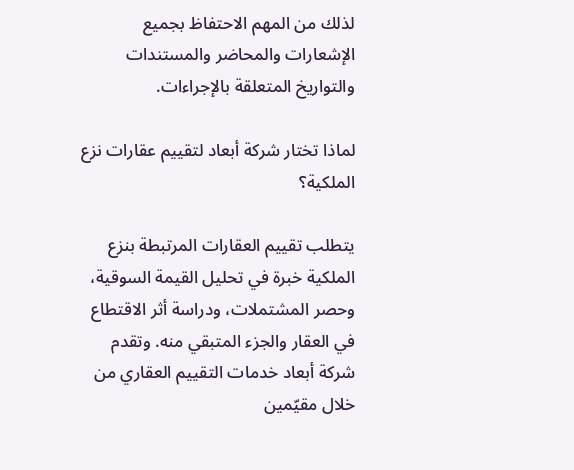لذلك من المهم الاحتفاظ بجميع الإشعارات والمحاضر والمستندات والتواريخ المتعلقة بالإجراءات.

لماذا تختار شركة أبعاد لتقييم عقارات نزع الملكية؟

يتطلب تقييم العقارات المرتبطة بنزع الملكية خبرة في تحليل القيمة السوقية، وحصر المشتملات، ودراسة أثر الاقتطاع في العقار والجزء المتبقي منه. وتقدم شركة أبعاد خدمات التقييم العقاري من خلال مقيّمين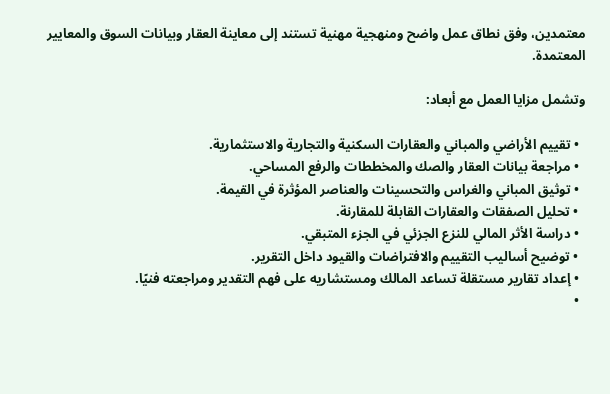معتمدين، وفق نطاق عمل واضح ومنهجية مهنية تستند إلى معاينة العقار وبيانات السوق والمعايير المعتمدة.

وتشمل مزايا العمل مع أبعاد:

  • تقييم الأراضي والمباني والعقارات السكنية والتجارية والاستثمارية.
  • مراجعة بيانات العقار والصك والمخططات والرفع المساحي.
  • توثيق المباني والغراس والتحسينات والعناصر المؤثرة في القيمة.
  • تحليل الصفقات والعقارات القابلة للمقارنة.
  • دراسة الأثر المالي للنزع الجزئي في الجزء المتبقي.
  • توضيح أساليب التقييم والافتراضات والقيود داخل التقرير.
  • إعداد تقارير مستقلة تساعد المالك ومستشاريه على فهم التقدير ومراجعته فنيًا.
  •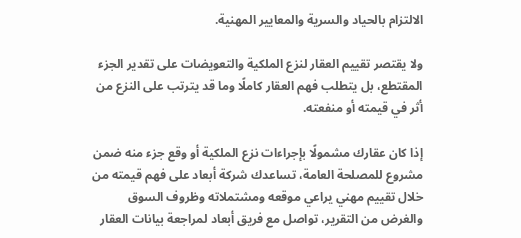الالتزام بالحياد والسرية والمعايير المهنية.

ولا يقتصر تقييم العقار لنزع الملكية والتعويضات على تقدير الجزء المقتطع، بل يتطلب فهم العقار كاملًا وما قد يترتب على النزع من أثر في قيمته أو منفعته.

إذا كان عقارك مشمولًا بإجراءات نزع الملكية أو وقع جزء منه ضمن مشروع للمصلحة العامة، تساعدك شركة أبعاد على فهم قيمته من خلال تقييم مهني يراعي موقعه ومشتملاته وظروف السوق والغرض من التقرير، تواصل مع فريق أبعاد لمراجعة بيانات العقار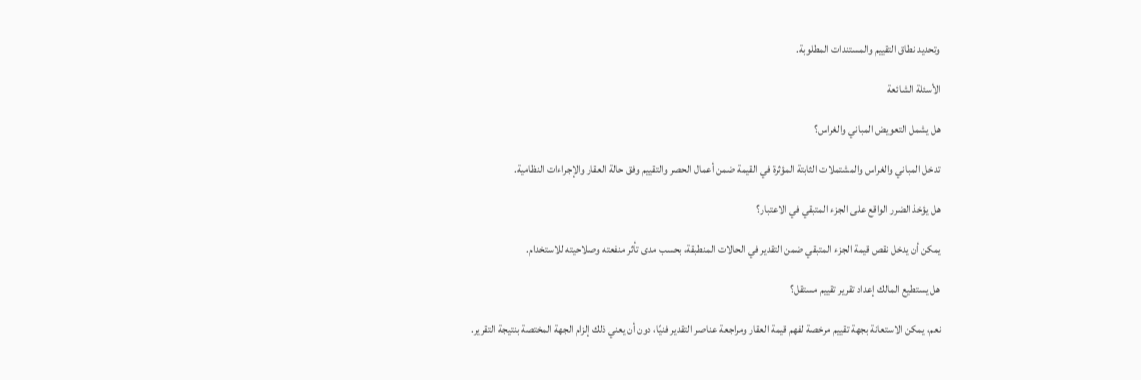وتحديد نطاق التقييم والمستندات المطلوبة.

الأسئلة الشائعة

هل يشمل التعويض المباني والغراس؟

تدخل المباني والغراس والمشتملات الثابتة المؤثرة في القيمة ضمن أعمال الحصر والتقييم وفق حالة العقار والإجراءات النظامية.

هل يؤخذ الضرر الواقع على الجزء المتبقي في الاعتبار؟

يمكن أن يدخل نقص قيمة الجزء المتبقي ضمن التقدير في الحالات المنطبقة، بحسب مدى تأثر منفعته وصلاحيته للاستخدام.

هل يستطيع المالك إعداد تقرير تقييم مستقل؟

نعم، يمكن الاستعانة بجهة تقييم مرخصة لفهم قيمة العقار ومراجعة عناصر التقدير فنيًا، دون أن يعني ذلك إلزام الجهة المختصة بنتيجة التقرير.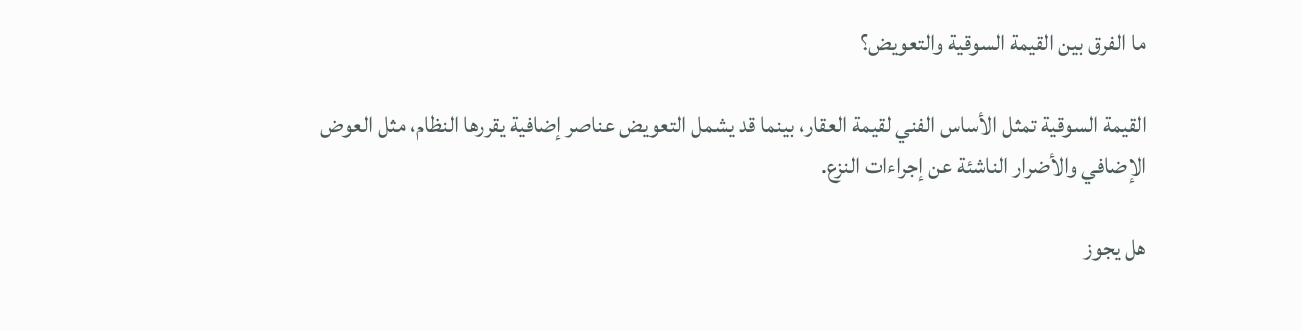ما الفرق بين القيمة السوقية والتعويض؟

القيمة السوقية تمثل الأساس الفني لقيمة العقار، بينما قد يشمل التعويض عناصر إضافية يقررها النظام، مثل العوض الإضافي والأضرار الناشئة عن إجراءات النزع.

هل يجوز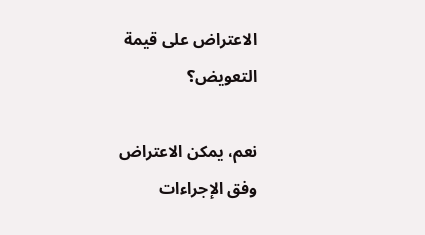الاعتراض على قيمة التعويض؟

نعم، يمكن الاعتراض وفق الإجراءات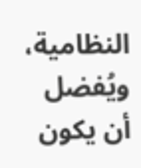النظامية، ويُفضل أن يكون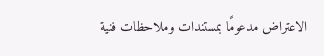الاعتراض مدعومًا بمستندات وملاحظات فنية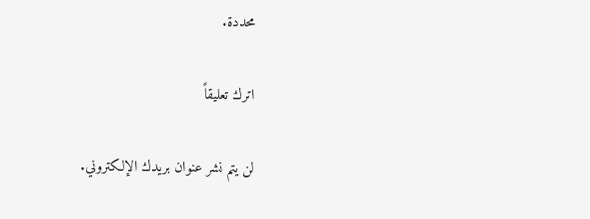محددة.

اترك تعليقاً

لن يتم نشر عنوان بريدك الإلكتروني.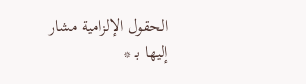الحقول الإلزامية مشار إليها بـ *